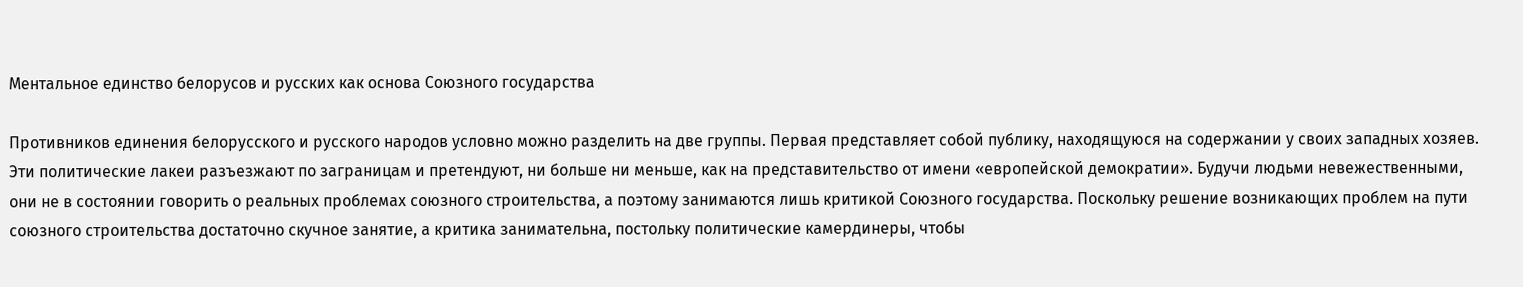Ментальное единство белорусов и русских как основа Союзного государства

Противников единения белорусского и русского народов условно можно разделить на две группы. Первая представляет собой публику, находящуюся на содержании у своих западных хозяев. Эти политические лакеи разъезжают по заграницам и претендуют, ни больше ни меньше, как на представительство от имени «европейской демократии». Будучи людьми невежественными, они не в состоянии говорить о реальных проблемах союзного строительства, а поэтому занимаются лишь критикой Союзного государства. Поскольку решение возникающих проблем на пути союзного строительства достаточно скучное занятие, а критика занимательна, постольку политические камердинеры, чтобы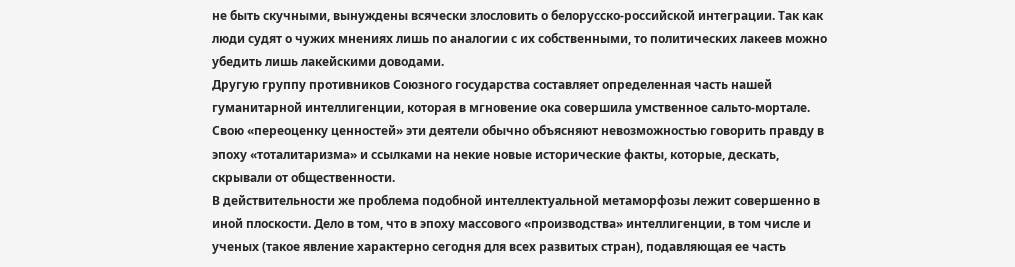не быть скучными, вынуждены всячески злословить о белорусско-российской интеграции. Так как люди судят о чужих мнениях лишь по аналогии с их собственными, то политических лакеев можно убедить лишь лакейскими доводами.
Другую группу противников Союзного государства составляет определенная часть нашей гуманитарной интеллигенции, которая в мгновение ока совершила умственное сальто-мортале. Свою «переоценку ценностей» эти деятели обычно объясняют невозможностью говорить правду в эпоху «тоталитаризма» и ссылками на некие новые исторические факты, которые, дескать, скрывали от общественности.
В действительности же проблема подобной интеллектуальной метаморфозы лежит совершенно в иной плоскости. Дело в том, что в эпоху массового «производства» интеллигенции, в том числе и ученых (такое явление характерно сегодня для всех развитых стран), подавляющая ее часть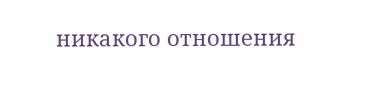никакого отношения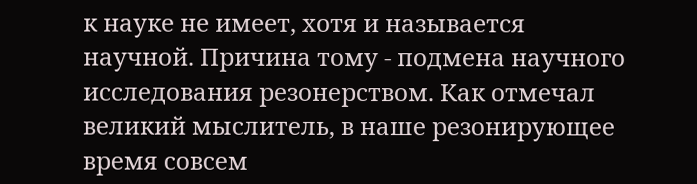к науке не имеет, хотя и называется научной. Причина тому - подмена научного исследования резонерством. Как отмечал великий мыслитель, в наше резонирующее время совсем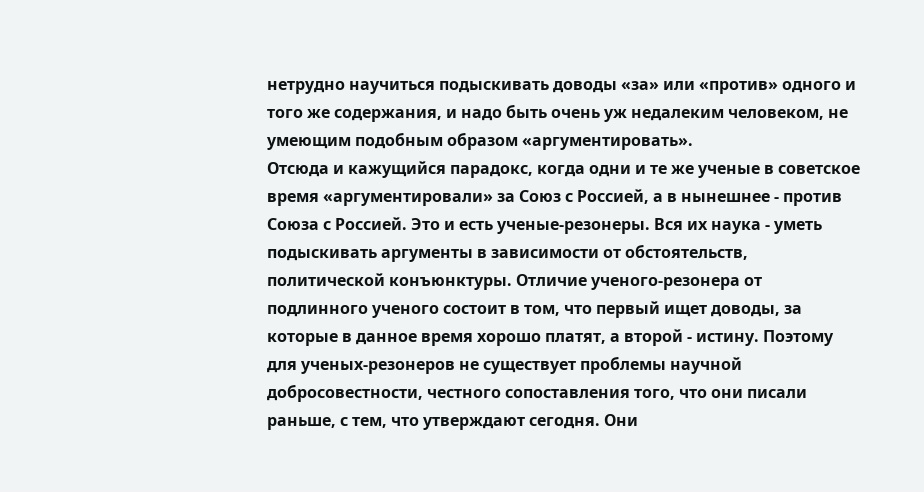нетрудно научиться подыскивать доводы «за» или «против» одного и того же содержания, и надо быть очень уж недалеким человеком, не умеющим подобным образом «аргументировать».
Отсюда и кажущийся парадокс, когда одни и те же ученые в советское время «аргументировали» за Союз с Россией, а в нынешнее - против Союза с Россией. Это и есть ученые-резонеры. Вся их наука - уметь подыскивать аргументы в зависимости от обстоятельств, политической конъюнктуры. Отличие ученого-резонера от подлинного ученого состоит в том, что первый ищет доводы, за которые в данное время хорошо платят, а второй - истину. Поэтому для ученых-резонеров не существует проблемы научной добросовестности, честного сопоставления того, что они писали раньше, с тем, что утверждают сегодня. Они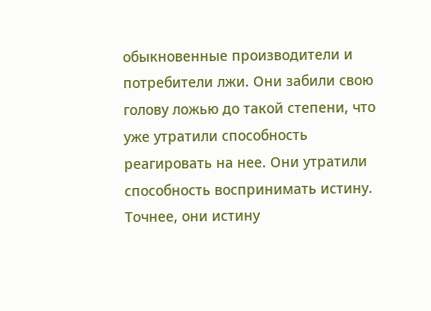обыкновенные производители и потребители лжи. Они забили свою голову ложью до такой степени, что уже утратили способность реагировать на нее. Они утратили способность воспринимать истину. Точнее, они истину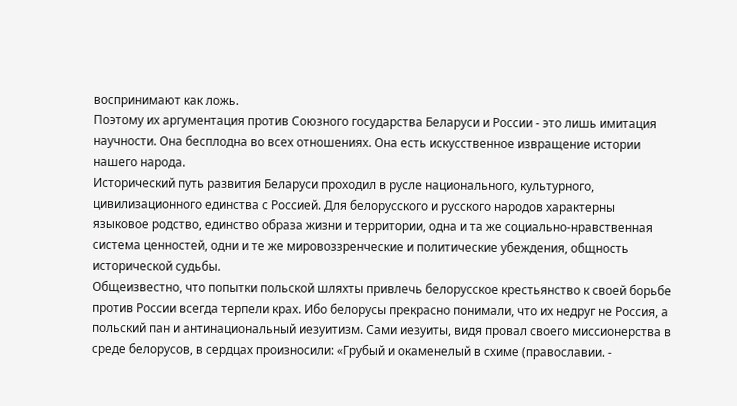воспринимают как ложь.
Поэтому их аргументация против Союзного государства Беларуси и России - это лишь имитация научности. Она бесплодна во всех отношениях. Она есть искусственное извращение истории нашего народа.
Исторический путь развития Беларуси проходил в русле национального, культурного, цивилизационного единства с Россией. Для белорусского и русского народов характерны языковое родство, единство образа жизни и территории, одна и та же социально-нравственная система ценностей, одни и те же мировоззренческие и политические убеждения, общность исторической судьбы.
Общеизвестно, что попытки польской шляхты привлечь белорусское крестьянство к своей борьбе против России всегда терпели крах. Ибо белорусы прекрасно понимали, что их недруг не Россия, а польский пан и антинациональный иезуитизм. Сами иезуиты, видя провал своего миссионерства в среде белорусов, в сердцах произносили: «Грубый и окаменелый в схиме (православии. -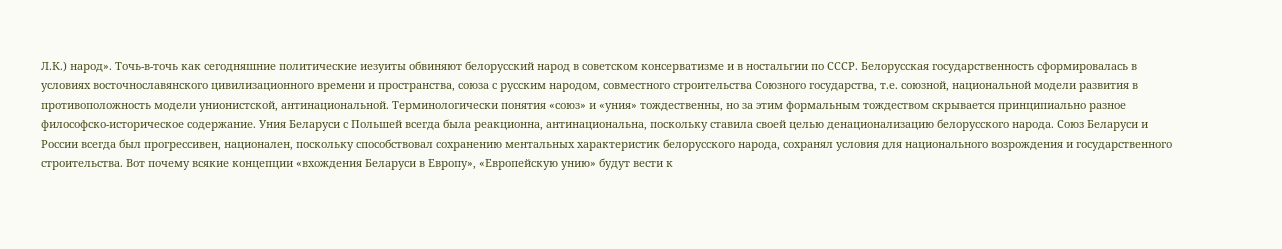Л.К.) народ». Точь-в-точь как сегодняшние политические иезуиты обвиняют белорусский народ в советском консерватизме и в ностальгии по СССР. Белорусская государственность сформировалась в условиях восточнославянского цивилизационного времени и пространства, союза с русским народом, совместного строительства Союзного государства, т.е. союзной, национальной модели развития в противоположность модели унионистской, антинациональной. Терминологически понятия «союз» и «уния» тождественны, но за этим формальным тождеством скрывается принципиально разное философско-историческое содержание. Уния Беларуси с Польшей всегда была реакционна, антинациональна, поскольку ставила своей целью денационализацию белорусского народа. Союз Беларуси и России всегда был прогрессивен, национален, поскольку способствовал сохранению ментальных характеристик белорусского народа, сохранял условия для национального возрождения и государственного строительства. Вот почему всякие концепции «вхождения Беларуси в Европу», «Европейскую унию» будут вести к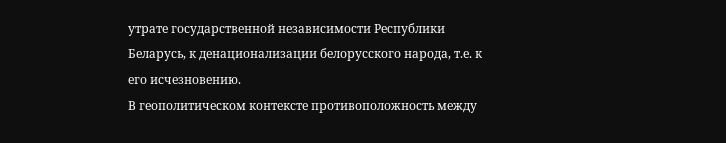утрате государственной независимости Республики Беларусь, к денационализации белорусского народа, т.е. к его исчезновению.
В геополитическом контексте противоположность между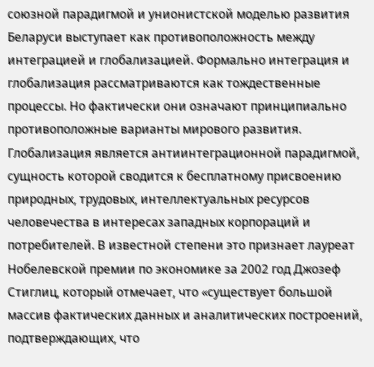союзной парадигмой и унионистской моделью развития Беларуси выступает как противоположность между интеграцией и глобализацией. Формально интеграция и глобализация рассматриваются как тождественные процессы. Но фактически они означают принципиально противоположные варианты мирового развития. Глобализация является антиинтеграционной парадигмой, сущность которой сводится к бесплатному присвоению природных, трудовых, интеллектуальных ресурсов человечества в интересах западных корпораций и потребителей. В известной степени это признает лауреат Нобелевской премии по экономике за 2002 год Джозеф Стиглиц, который отмечает, что «существует большой массив фактических данных и аналитических построений, подтверждающих, что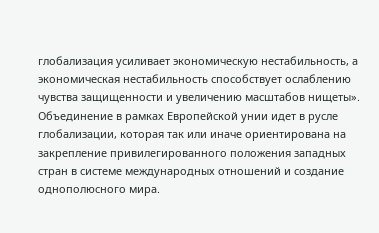глобализация усиливает экономическую нестабильность, а экономическая нестабильность способствует ослаблению чувства защищенности и увеличению масштабов нищеты».
Объединение в рамках Европейской унии идет в русле глобализации, которая так или иначе ориентирована на закрепление привилегированного положения западных стран в системе международных отношений и создание однополюсного мира.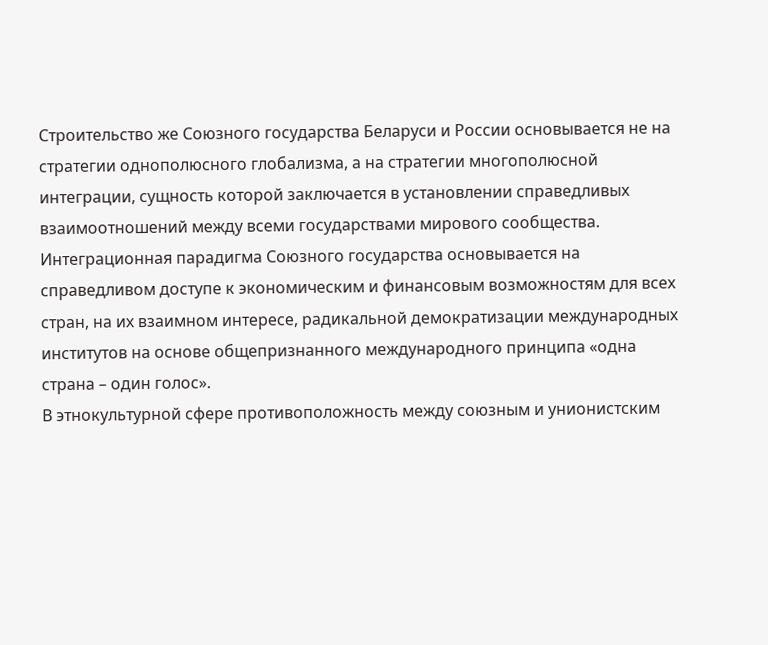Строительство же Союзного государства Беларуси и России основывается не на стратегии однополюсного глобализма, а на стратегии многополюсной интеграции, сущность которой заключается в установлении справедливых взаимоотношений между всеми государствами мирового сообщества. Интеграционная парадигма Союзного государства основывается на справедливом доступе к экономическим и финансовым возможностям для всех стран, на их взаимном интересе, радикальной демократизации международных институтов на основе общепризнанного международного принципа «одна страна – один голос».
В этнокультурной сфере противоположность между союзным и унионистским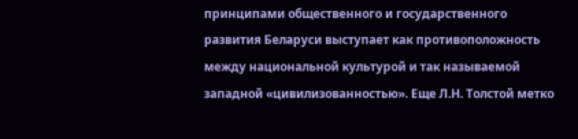принципами общественного и государственного развития Беларуси выступает как противоположность между национальной культурой и так называемой западной «цивилизованностью». Еще Л.Н. Толстой метко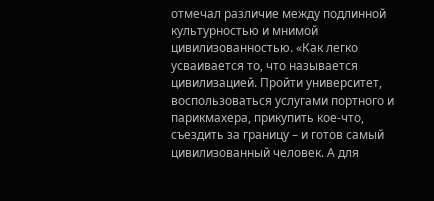отмечал различие между подлинной культурностью и мнимой цивилизованностью. «Как легко усваивается то, что называется цивилизацией. Пройти университет, воспользоваться услугами портного и парикмахера, прикупить кое-что, съездить за границу – и готов самый цивилизованный человек. А для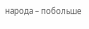народа – побольше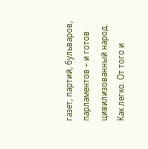газет, партий, бульваров, парламентов – и готов цивилизованный народ. Как легко. От того и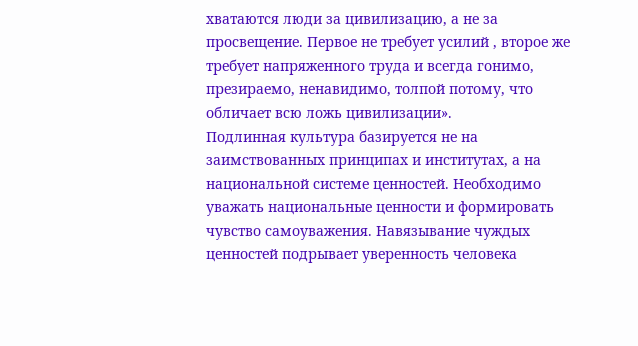хватаются люди за цивилизацию, а не за просвещение. Первое не требует усилий , второе же требует напряженного труда и всегда гонимо, презираемо, ненавидимо, толпой потому, что обличает всю ложь цивилизации».
Подлинная культура базируется не на заимствованных принципах и институтах, а на национальной системе ценностей. Необходимо уважать национальные ценности и формировать чувство самоуважения. Навязывание чуждых ценностей подрывает уверенность человека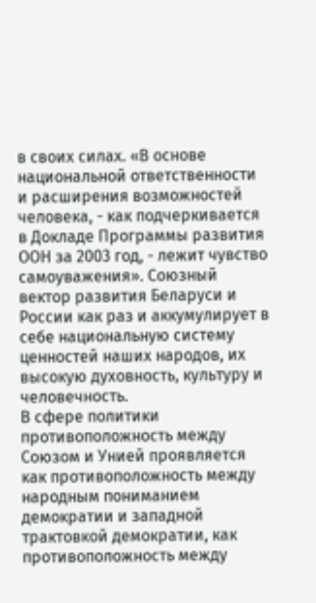в своих силах. «В основе национальной ответственности и расширения возможностей человека, - как подчеркивается в Докладе Программы развития ООН за 2003 год, - лежит чувство самоуважения». Союзный вектор развития Беларуси и России как раз и аккумулирует в себе национальную систему ценностей наших народов, их высокую духовность, культуру и человечность.
В сфере политики противоположность между Союзом и Унией проявляется как противоположность между народным пониманием демократии и западной трактовкой демократии, как противоположность между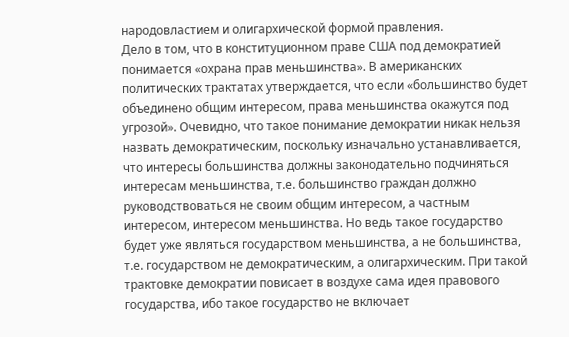народовластием и олигархической формой правления.
Дело в том, что в конституционном праве США под демократией понимается «охрана прав меньшинства». В американских политических трактатах утверждается, что если «большинство будет объединено общим интересом, права меньшинства окажутся под угрозой». Очевидно, что такое понимание демократии никак нельзя назвать демократическим, поскольку изначально устанавливается, что интересы большинства должны законодательно подчиняться интересам меньшинства, т.е. большинство граждан должно руководствоваться не своим общим интересом, а частным интересом, интересом меньшинства. Но ведь такое государство будет уже являться государством меньшинства, а не большинства, т.е. государством не демократическим, а олигархическим. При такой трактовке демократии повисает в воздухе сама идея правового государства, ибо такое государство не включает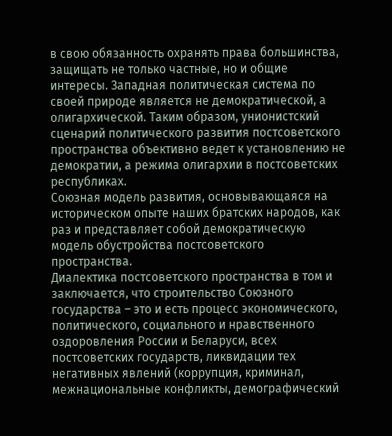в свою обязанность охранять права большинства, защищать не только частные, но и общие интересы. Западная политическая система по своей природе является не демократической, а олигархической. Таким образом, унионистский сценарий политического развития постсоветского пространства объективно ведет к установлению не демократии, а режима олигархии в постсоветских республиках.
Союзная модель развития, основывающаяся на историческом опыте наших братских народов, как раз и представляет собой демократическую модель обустройства постсоветского пространства.
Диалектика постсоветского пространства в том и заключается, что строительство Союзного государства – это и есть процесс экономического, политического, социального и нравственного оздоровления России и Беларуси, всех постсоветских государств, ликвидации тех негативных явлений (коррупция, криминал, межнациональные конфликты, демографический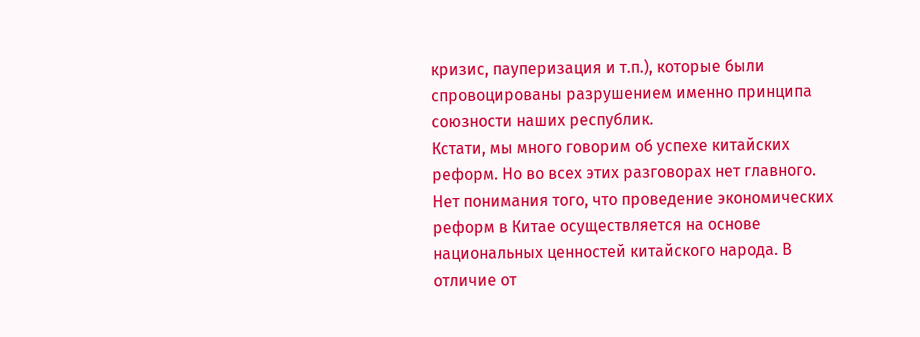кризис, пауперизация и т.п.), которые были спровоцированы разрушением именно принципа союзности наших республик.
Кстати, мы много говорим об успехе китайских реформ. Но во всех этих разговорах нет главного. Нет понимания того, что проведение экономических реформ в Китае осуществляется на основе национальных ценностей китайского народа. В отличие от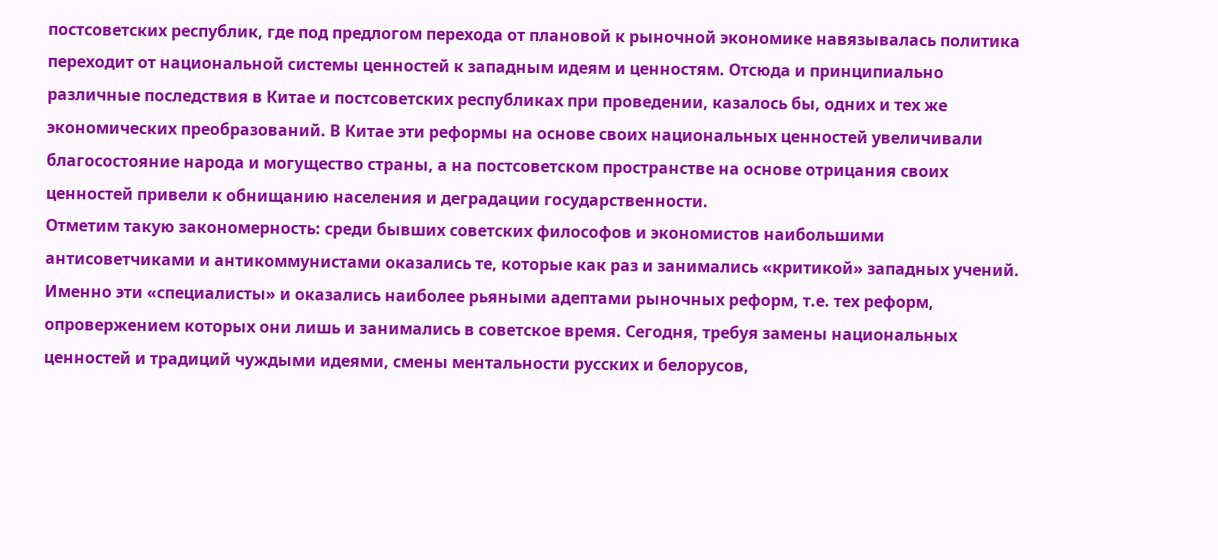постсоветских республик, где под предлогом перехода от плановой к рыночной экономике навязывалась политика переходит от национальной системы ценностей к западным идеям и ценностям. Отсюда и принципиально различные последствия в Китае и постсоветских республиках при проведении, казалось бы, одних и тех же экономических преобразований. В Китае эти реформы на основе своих национальных ценностей увеличивали благосостояние народа и могущество страны, а на постсоветском пространстве на основе отрицания своих ценностей привели к обнищанию населения и деградации государственности.
Отметим такую закономерность: среди бывших советских философов и экономистов наибольшими антисоветчиками и антикоммунистами оказались те, которые как раз и занимались «критикой» западных учений. Именно эти «специалисты» и оказались наиболее рьяными адептами рыночных реформ, т.е. тех реформ, опровержением которых они лишь и занимались в советское время. Сегодня, требуя замены национальных ценностей и традиций чуждыми идеями, смены ментальности русских и белорусов,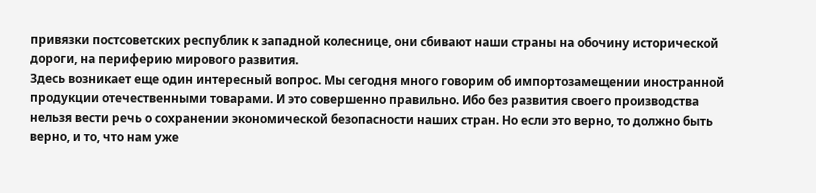привязки постсоветских республик к западной колеснице, они сбивают наши страны на обочину исторической дороги, на периферию мирового развития.
Здесь возникает еще один интересный вопрос. Мы сегодня много говорим об импортозамещении иностранной продукции отечественными товарами. И это совершенно правильно. Ибо без развития своего производства нельзя вести речь о сохранении экономической безопасности наших стран. Но если это верно, то должно быть верно, и то, что нам уже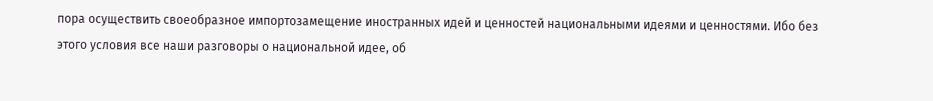пора осуществить своеобразное импортозамещение иностранных идей и ценностей национальными идеями и ценностями. Ибо без этого условия все наши разговоры о национальной идее, об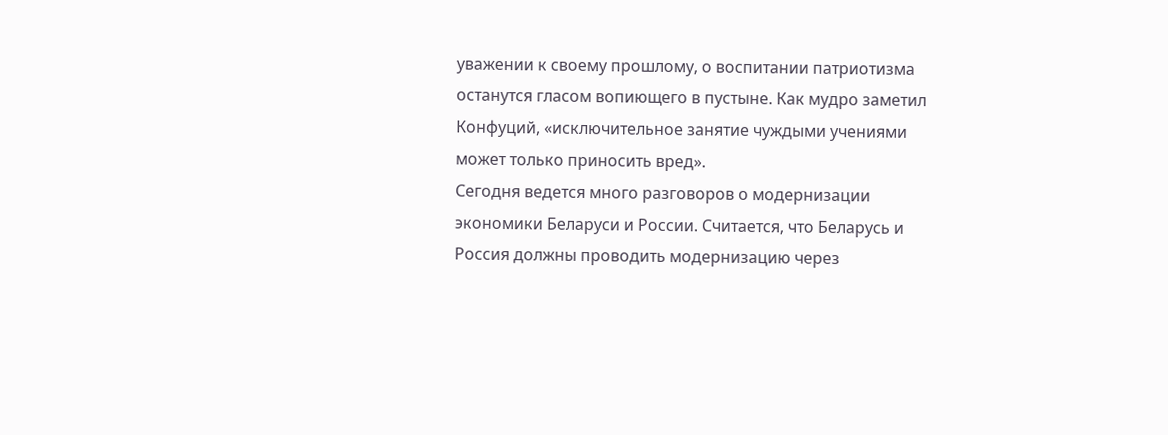уважении к своему прошлому, о воспитании патриотизма останутся гласом вопиющего в пустыне. Как мудро заметил Конфуций, «исключительное занятие чуждыми учениями может только приносить вред».
Сегодня ведется много разговоров о модернизации экономики Беларуси и России. Считается, что Беларусь и Россия должны проводить модернизацию через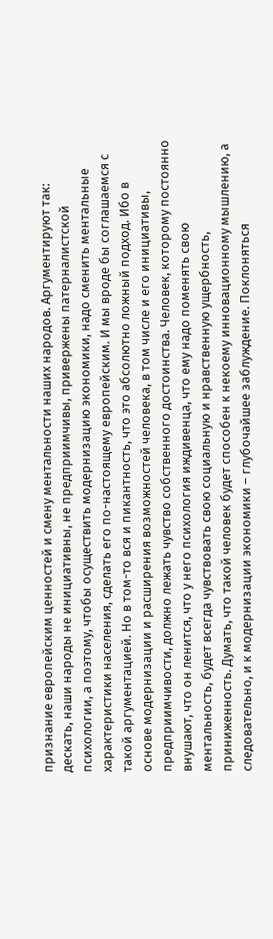признание европейским ценностей и смену ментальности наших народов. Аргументируют так: дескать, наши народы не инициативны, не предприимчивы, привержены патерналистской психологии, а поэтому, чтобы осуществить модернизацию экономики, надо сменить ментальные характеристики населения, сделать его по-настоящему европейским. И мы вроде бы соглашаемся с такой аргументацией. Но в том-то вся и пикантность, что это абсолютно ложный подход. Ибо в основе модернизации и расширения возможностей человека, в том числе и его инициативы, предприимчивости, должно лежать чувство собственного достоинства. Человек, которому постоянно внушают, что он ленится, что у него психология иждивенца, что ему надо поменять свою ментальность, будет всегда чувствовать свою социальную и нравственную ущербность, приниженность. Думать, что такой человек будет способен к некоему инновационному мышлению, а следовательно, и к модернизации экономики – глубочайшее заблуждение. Поклоняться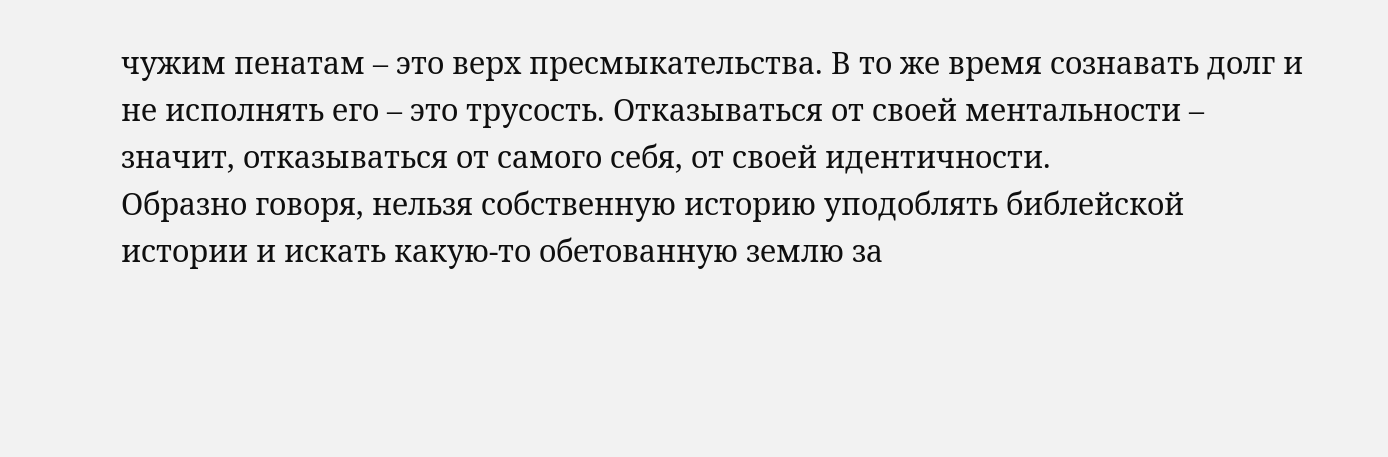чужим пенатам – это верх пресмыкательства. В то же время сознавать долг и не исполнять его – это трусость. Отказываться от своей ментальности – значит, отказываться от самого себя, от своей идентичности.
Образно говоря, нельзя собственную историю уподоблять библейской истории и искать какую-то обетованную землю за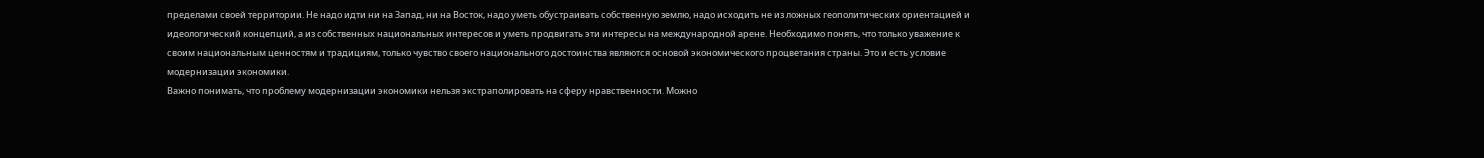пределами своей территории. Не надо идти ни на Запад, ни на Восток, надо уметь обустраивать собственную землю, надо исходить не из ложных геополитических ориентацией и идеологический концепций, а из собственных национальных интересов и уметь продвигать эти интересы на международной арене. Необходимо понять, что только уважение к своим национальным ценностям и традициям, только чувство своего национального достоинства являются основой экономического процветания страны. Это и есть условие модернизации экономики.
Важно понимать, что проблему модернизации экономики нельзя экстраполировать на сферу нравственности. Можно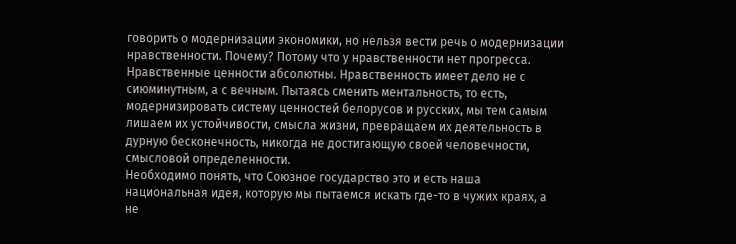говорить о модернизации экономики, но нельзя вести речь о модернизации нравственности. Почему? Потому что у нравственности нет прогресса. Нравственные ценности абсолютны. Нравственность имеет дело не с сиюминутным, а с вечным. Пытаясь сменить ментальность, то есть, модернизировать систему ценностей белорусов и русских, мы тем самым лишаем их устойчивости, смысла жизни, превращаем их деятельность в дурную бесконечность, никогда не достигающую своей человечности, смысловой определенности.
Необходимо понять, что Союзное государство это и есть наша национальная идея, которую мы пытаемся искать где-то в чужих краях, а не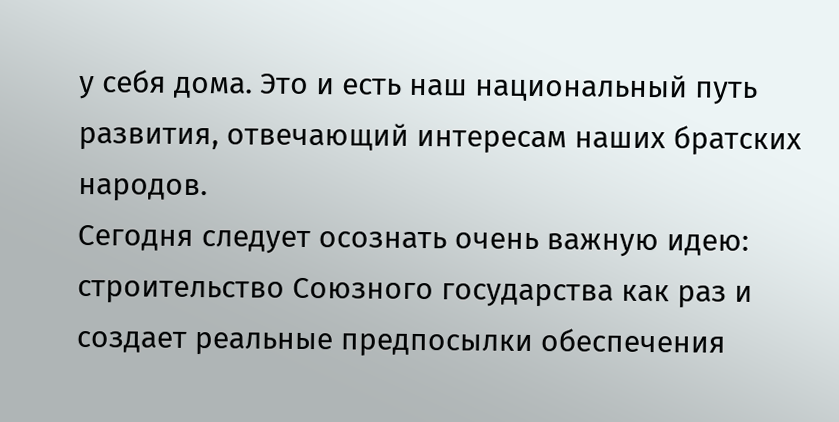у себя дома. Это и есть наш национальный путь развития, отвечающий интересам наших братских народов.
Сегодня следует осознать очень важную идею: строительство Союзного государства как раз и создает реальные предпосылки обеспечения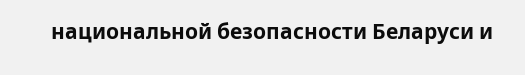национальной безопасности Беларуси и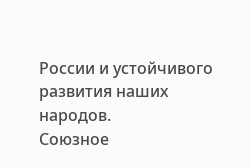России и устойчивого развития наших народов.
Союзное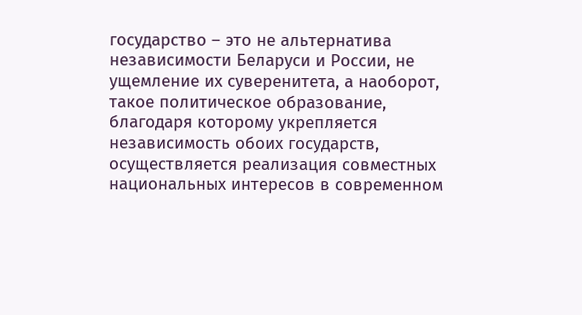государство – это не альтернатива независимости Беларуси и России, не ущемление их суверенитета, а наоборот, такое политическое образование, благодаря которому укрепляется независимость обоих государств, осуществляется реализация совместных национальных интересов в современном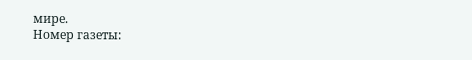мире.
Номер газеты: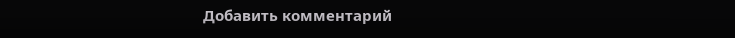Добавить комментарий